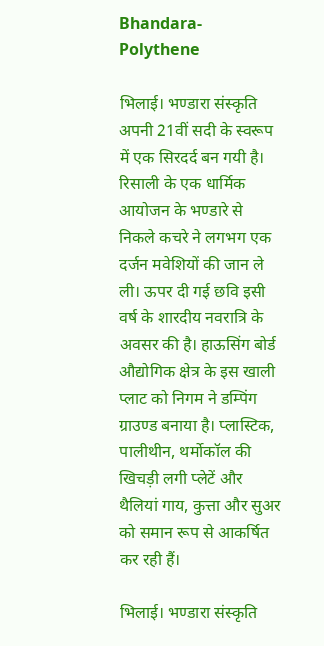Bhandara-Polythene

भिलाई। भण्डारा संस्कृति अपनी 21वीं सदी के स्वरूप में एक सिरदर्द बन गयी है। रिसाली के एक धार्मिक आयोजन के भण्डारे से निकले कचरे ने लगभग एक दर्जन मवेशियों की जान ले ली। ऊपर दी गई छवि इसी वर्ष के शारदीय नवरात्रि के अवसर की है। हाऊसिंग बोर्ड औद्योगिक क्षेत्र के इस खाली प्लाट को निगम ने डम्पिंग ग्राउण्ड बनाया है। प्लास्टिक, पालीथीन, थर्मोकॉल की खिचड़ी लगी प्लेटें और थैलियां गाय, कुत्ता और सुअर को समान रूप से आकर्षित कर रही हैं।

भिलाई। भण्डारा संस्कृति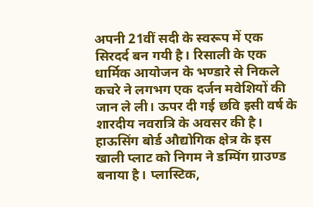अपनी 21वीं सदी के स्वरूप में एक सिरदर्द बन गयी है। रिसाली के एक धार्मिक आयोजन के भण्डारे से निकले कचरे ने लगभग एक दर्जन मवेशियों की जान ले ली। ऊपर दी गई छवि इसी वर्ष के शारदीय नवरात्रि के अवसर की है। हाऊसिंग बोर्ड औद्योगिक क्षेत्र के इस खाली प्लाट को निगम ने डम्पिंग ग्राउण्ड बनाया है। प्लास्टिक,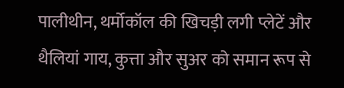पालीथीन, थर्मोकॉल की खिचड़ी लगी प्लेटें और थैलियां गाय, कुत्ता और सुअर को समान रूप से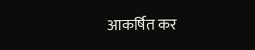आकर्षित कर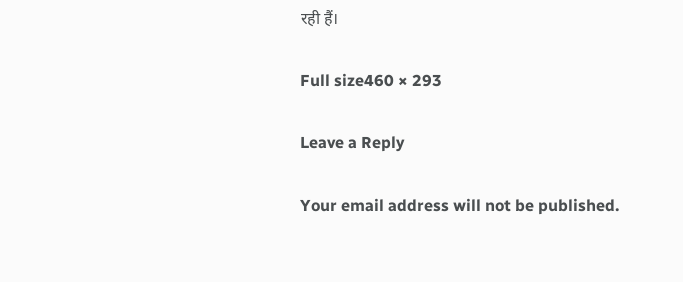रही हैं।

Full size460 × 293

Leave a Reply

Your email address will not be published.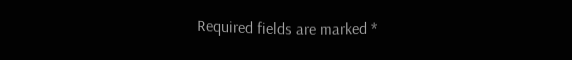Required fields are marked *